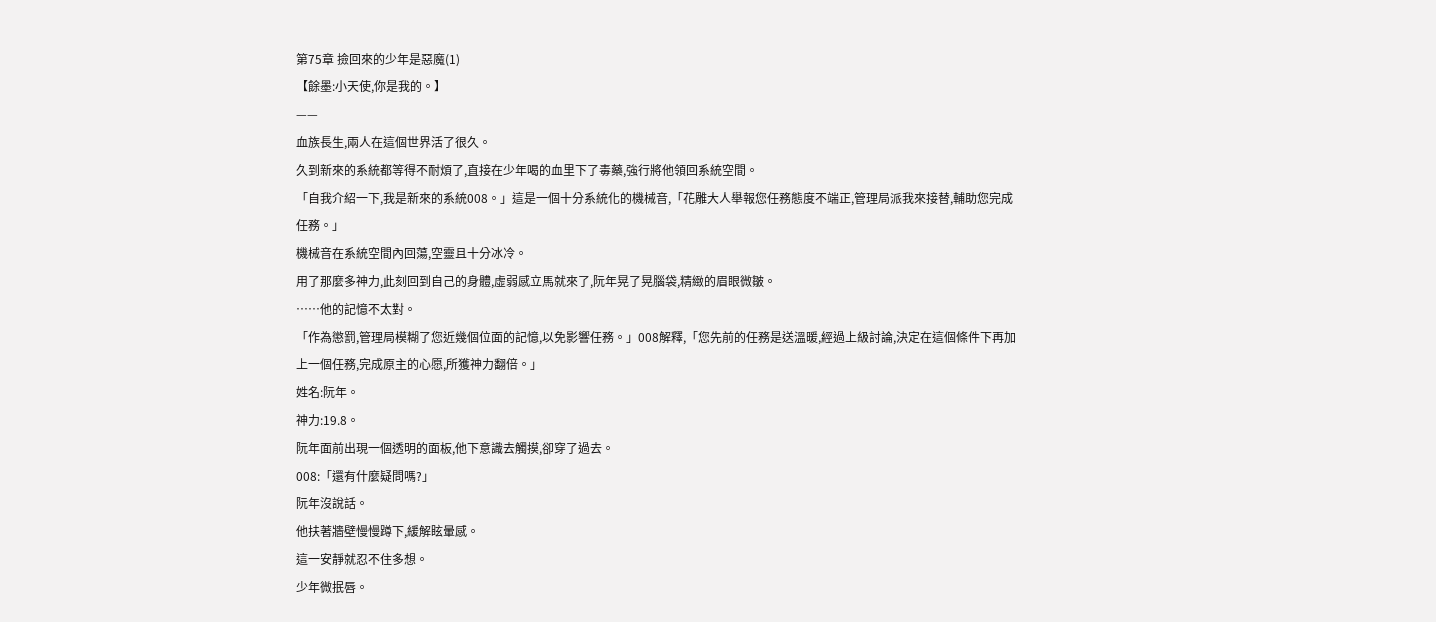第75章 撿回來的少年是惡魔(1)
【餘墨:小天使,你是我的。】
——
血族長生,兩人在這個世界活了很久。
久到新來的系統都等得不耐煩了,直接在少年喝的血里下了毒藥,強行將他領回系統空間。
「自我介紹一下,我是新來的系統008。」這是一個十分系統化的機械音,「花雕大人舉報您任務態度不端正,管理局派我來接替,輔助您完成任務。」
機械音在系統空間內回蕩,空靈且十分冰冷。
用了那麼多神力,此刻回到自己的身體,虛弱感立馬就來了,阮年晃了晃腦袋,精緻的眉眼微皺。
……他的記憶不太對。
「作為懲罰,管理局模糊了您近幾個位面的記憶,以免影響任務。」008解釋,「您先前的任務是送溫暖,經過上級討論,決定在這個條件下再加上一個任務,完成原主的心愿,所獲神力翻倍。」
姓名:阮年。
神力:19.8。
阮年面前出現一個透明的面板,他下意識去觸摸,卻穿了過去。
008:「還有什麼疑問嗎?」
阮年沒說話。
他扶著牆壁慢慢蹲下,緩解眩暈感。
這一安靜就忍不住多想。
少年微抿唇。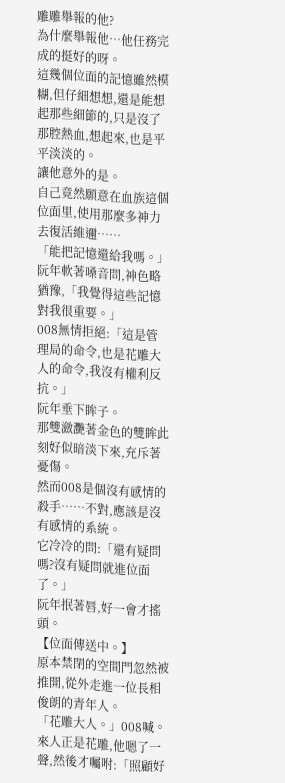雕雕舉報的他?
為什麼舉報他…他任務完成的挺好的呀。
這幾個位面的記憶雖然模糊,但仔細想想,還是能想起那些細節的,只是沒了那腔熱血,想起來,也是平平淡淡的。
讓他意外的是。
自己竟然願意在血族這個位面里,使用那麼多神力去復活維邇……
「能把記憶還給我嗎。」阮年軟著嗓音問,神色略猶豫,「我覺得這些記憶對我很重要。」
008無情拒絕:「這是管理局的命令,也是花雕大人的命令,我沒有權利反抗。」
阮年垂下眸子。
那雙瀲灧著金色的雙眸此刻好似暗淡下來,充斥著憂傷。
然而008是個沒有感情的殺手……不對,應該是沒有感情的系統。
它冷冷的問:「還有疑問嗎?沒有疑問就進位面了。」
阮年抿著唇,好一會才搖頭。
【位面傳送中。】
原本禁閉的空間門忽然被推開,從外走進一位長相俊朗的青年人。
「花雕大人。」008喊。
來人正是花雕,他嗯了一聲,然後才囑咐:「照顧好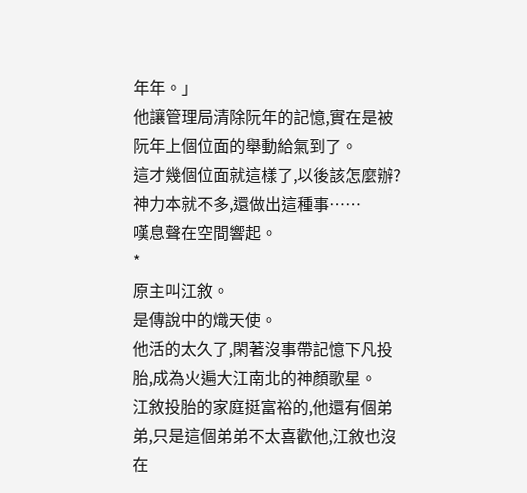年年。」
他讓管理局清除阮年的記憶,實在是被阮年上個位面的舉動給氣到了。
這才幾個位面就這樣了,以後該怎麼辦?
神力本就不多,還做出這種事……
嘆息聲在空間響起。
*
原主叫江敘。
是傳說中的熾天使。
他活的太久了,閑著沒事帶記憶下凡投胎,成為火遍大江南北的神顏歌星。
江敘投胎的家庭挺富裕的,他還有個弟弟,只是這個弟弟不太喜歡他,江敘也沒在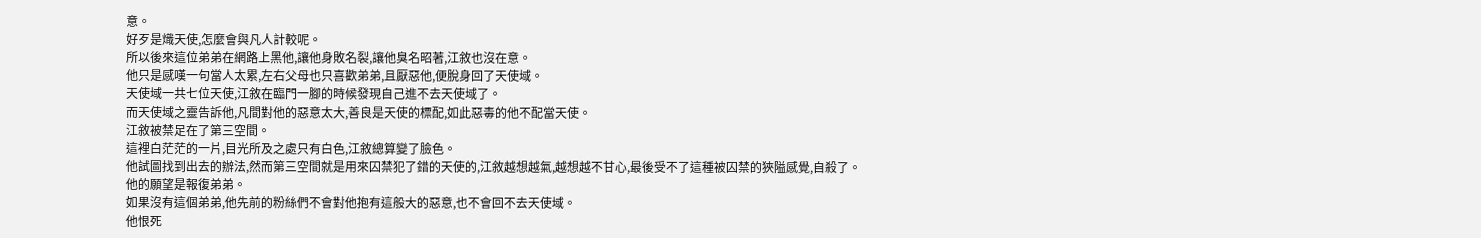意。
好歹是熾天使,怎麼會與凡人計較呢。
所以後來這位弟弟在網路上黑他,讓他身敗名裂,讓他臭名昭著,江敘也沒在意。
他只是感嘆一句當人太累,左右父母也只喜歡弟弟,且厭惡他,便脫身回了天使域。
天使域一共七位天使,江敘在臨門一腳的時候發現自己進不去天使域了。
而天使域之靈告訴他,凡間對他的惡意太大,善良是天使的標配,如此惡毒的他不配當天使。
江敘被禁足在了第三空間。
這裡白茫茫的一片,目光所及之處只有白色,江敘總算變了臉色。
他試圖找到出去的辦法,然而第三空間就是用來囚禁犯了錯的天使的,江敘越想越氣,越想越不甘心,最後受不了這種被囚禁的狹隘感覺,自殺了。
他的願望是報復弟弟。
如果沒有這個弟弟,他先前的粉絲們不會對他抱有這般大的惡意,也不會回不去天使域。
他恨死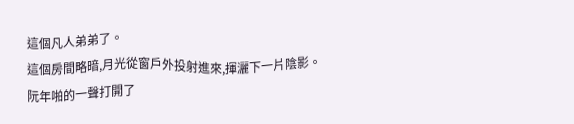這個凡人弟弟了。
這個房間略暗,月光從窗戶外投射進來,揮灑下一片陰影。
阮年啪的一聲打開了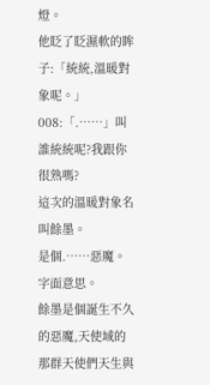燈。
他眨了眨濕軟的眸子:「統統,溫暖對象呢。」
008:「.……」叫誰統統呢?我跟你很熟嗎?
這次的溫暖對象名叫餘墨。
是個.……惡魔。
字面意思。
餘墨是個誕生不久的惡魔,天使域的那群天使們天生與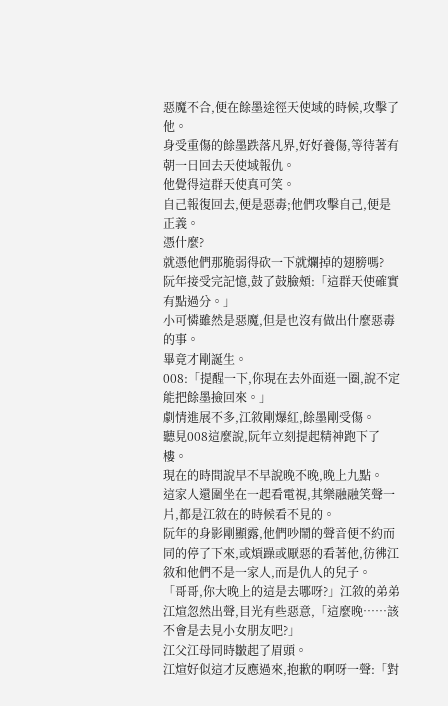惡魔不合,便在餘墨途徑天使域的時候,攻擊了他。
身受重傷的餘墨跌落凡界,好好養傷,等待著有朝一日回去天使域報仇。
他覺得這群天使真可笑。
自己報復回去,便是惡毒;他們攻擊自己,便是正義。
憑什麼?
就憑他們那脆弱得砍一下就爛掉的翅膀嗎?
阮年接受完記憶,鼓了鼓臉頰:「這群天使確實有點過分。」
小可憐雖然是惡魔,但是也沒有做出什麼惡毒的事。
畢竟才剛誕生。
008:「提醒一下,你現在去外面逛一圈,說不定能把餘墨撿回來。」
劇情進展不多,江敘剛爆紅,餘墨剛受傷。
聽見008這麼說,阮年立刻提起精神跑下了樓。
現在的時間說早不早說晚不晚,晚上九點。
這家人還圍坐在一起看電視,其樂融融笑聲一片,都是江敘在的時候看不見的。
阮年的身影剛顯露,他們吵鬧的聲音便不約而同的停了下來,或煩躁或厭惡的看著他,彷彿江敘和他們不是一家人,而是仇人的兒子。
「哥哥,你大晚上的這是去哪呀?」江敘的弟弟江煊忽然出聲,目光有些惡意,「這麼晚……該不會是去見小女朋友吧?」
江父江母同時皺起了眉頭。
江煊好似這才反應過來,抱歉的啊呀一聲:「對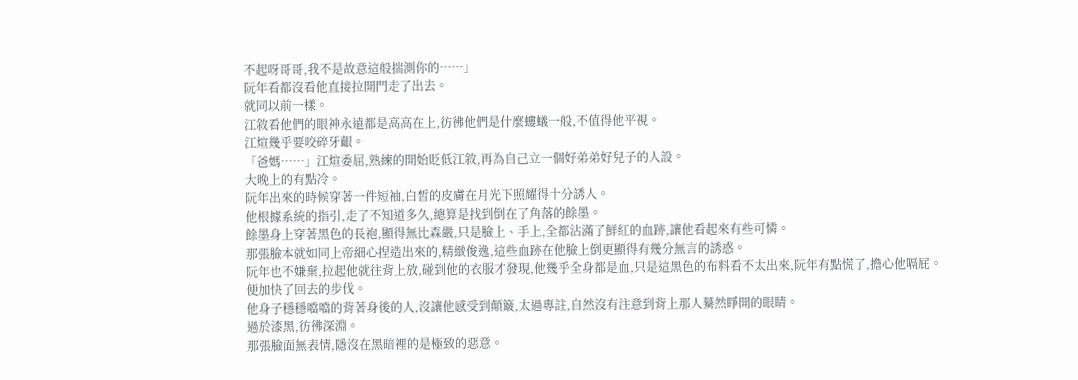不起呀哥哥,我不是故意這般揣測你的……」
阮年看都沒看他直接拉開門走了出去。
就同以前一樣。
江敘看他們的眼神永遠都是高高在上,彷彿他們是什麼螻蟻一般,不值得他平視。
江煊幾乎要咬碎牙齦。
「爸媽……」江煊委屈,熟練的開始貶低江敘,再為自己立一個好弟弟好兒子的人設。
大晚上的有點冷。
阮年出來的時候穿著一件短袖,白皙的皮膚在月光下照耀得十分誘人。
他根據系統的指引,走了不知道多久,總算是找到倒在了角落的餘墨。
餘墨身上穿著黑色的長袍,顯得無比森嚴,只是臉上、手上,全都沾滿了鮮紅的血跡,讓他看起來有些可憐。
那張臉本就如同上帝細心捏造出來的,精緻俊逸,這些血跡在他臉上倒更顯得有幾分無言的誘惑。
阮年也不嫌棄,拉起他就往背上放,碰到他的衣服才發現,他幾乎全身都是血,只是這黑色的布料看不太出來,阮年有點慌了,擔心他嗝屁。
便加快了回去的步伐。
他身子穩穩噹噹的背著身後的人,沒讓他感受到顛簸,太過專註,自然沒有注意到背上那人驀然睜開的眼睛。
過於漆黑,彷彿深淵。
那張臉面無表情,隱沒在黑暗裡的是極致的惡意。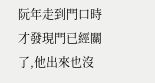阮年走到門口時才發現門已經關了,他出來也沒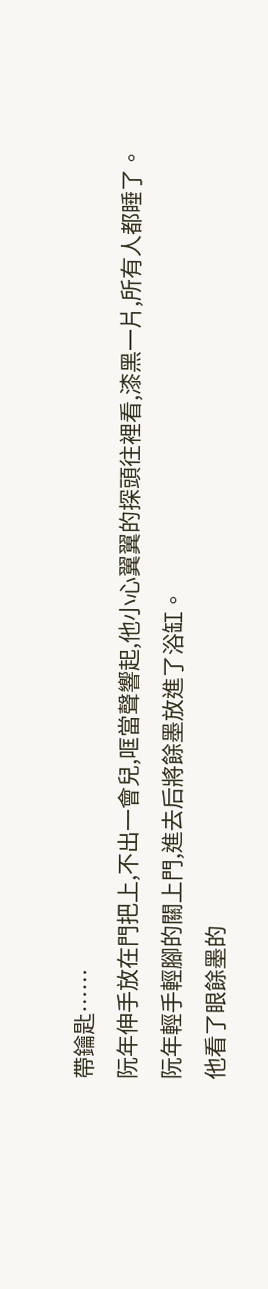帶鑰匙……
阮年伸手放在門把上,不出一會兒,哐當聲響起,他小心翼翼的探頭往裡看,漆黑一片,所有人都睡了。
阮年輕手輕腳的關上門,進去后將餘墨放進了浴缸。
他看了眼餘墨的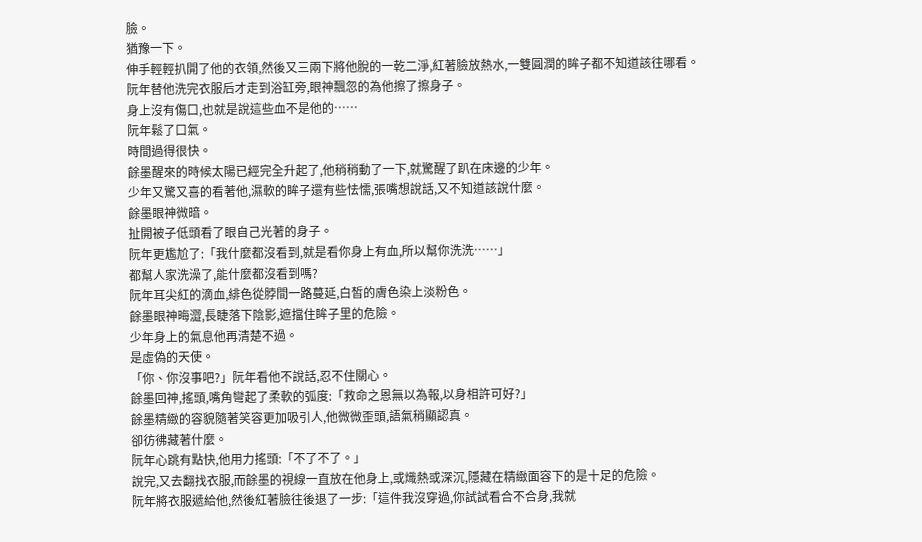臉。
猶豫一下。
伸手輕輕扒開了他的衣領,然後又三兩下將他脫的一乾二淨,紅著臉放熱水,一雙圓潤的眸子都不知道該往哪看。
阮年替他洗完衣服后才走到浴缸旁,眼神飄忽的為他擦了擦身子。
身上沒有傷口,也就是說這些血不是他的……
阮年鬆了口氣。
時間過得很快。
餘墨醒來的時候太陽已經完全升起了,他稍稍動了一下,就驚醒了趴在床邊的少年。
少年又驚又喜的看著他,濕軟的眸子還有些怯懦,張嘴想說話,又不知道該說什麼。
餘墨眼神微暗。
扯開被子低頭看了眼自己光著的身子。
阮年更尷尬了:「我什麼都沒看到,就是看你身上有血,所以幫你洗洗……」
都幫人家洗澡了,能什麼都沒看到嗎?
阮年耳尖紅的滴血,緋色從脖間一路蔓延,白皙的膚色染上淡粉色。
餘墨眼神晦澀,長睫落下陰影,遮擋住眸子里的危險。
少年身上的氣息他再清楚不過。
是虛偽的天使。
「你、你沒事吧?」阮年看他不說話,忍不住關心。
餘墨回神,搖頭,嘴角彎起了柔軟的弧度:「救命之恩無以為報,以身相許可好?」
餘墨精緻的容貌隨著笑容更加吸引人,他微微歪頭,語氣稍顯認真。
卻彷彿藏著什麼。
阮年心跳有點快,他用力搖頭:「不了不了。」
說完,又去翻找衣服,而餘墨的視線一直放在他身上,或熾熱或深沉,隱藏在精緻面容下的是十足的危險。
阮年將衣服遞給他,然後紅著臉往後退了一步:「這件我沒穿過,你試試看合不合身,我就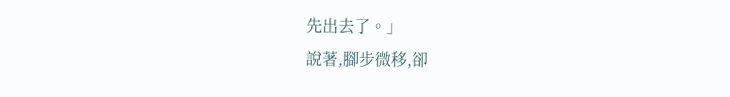先出去了。」
說著,腳步微移,卻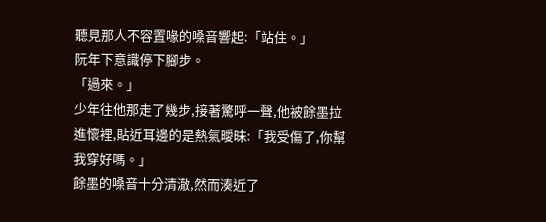聽見那人不容置喙的嗓音響起:「站住。」
阮年下意識停下腳步。
「過來。」
少年往他那走了幾步,接著驚呼一聲,他被餘墨拉進懷裡,貼近耳邊的是熱氣曖昧:「我受傷了,你幫我穿好嗎。」
餘墨的嗓音十分清澈,然而湊近了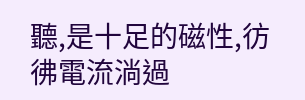聽,是十足的磁性,彷彿電流淌過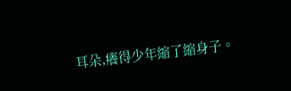耳朵,癢得少年縮了縮身子。